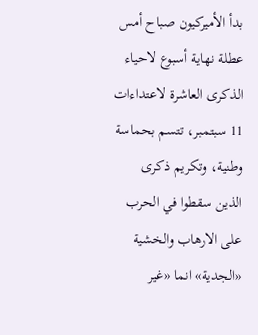بدأ الأميركيون صباح أمس عطلة نهاية أسبوع لاحياء الذكرى العاشرة لاعتداءات 11 سبتمبر، تتسم بحماسة وطنية، وتكريم ذكرى الذين سقطوا في الحرب على الارهاب والخشية «الجدية» انما «غير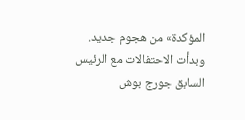المؤكدة» من هجوم جديد.
وبدأت الاحتفالات مع الرئيس السابق جورج بوش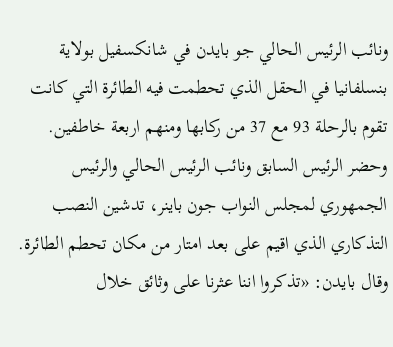ونائب الرئيس الحالي جو بايدن في شانكسفيل بولاية بنسلفانيا في الحقل الذي تحطمت فيه الطائرة التي كانت تقوم بالرحلة 93 مع 37 من ركابها ومنهم اربعة خاطفين. وحضر الرئيس السابق ونائب الرئيس الحالي والرئيس الجمهوري لمجلس النواب جون باينر، تدشين النصب التذكاري الذي اقيم على بعد امتار من مكان تحطم الطائرة.
وقال بايدن: «تذكروا اننا عثرنا على وثائق خلال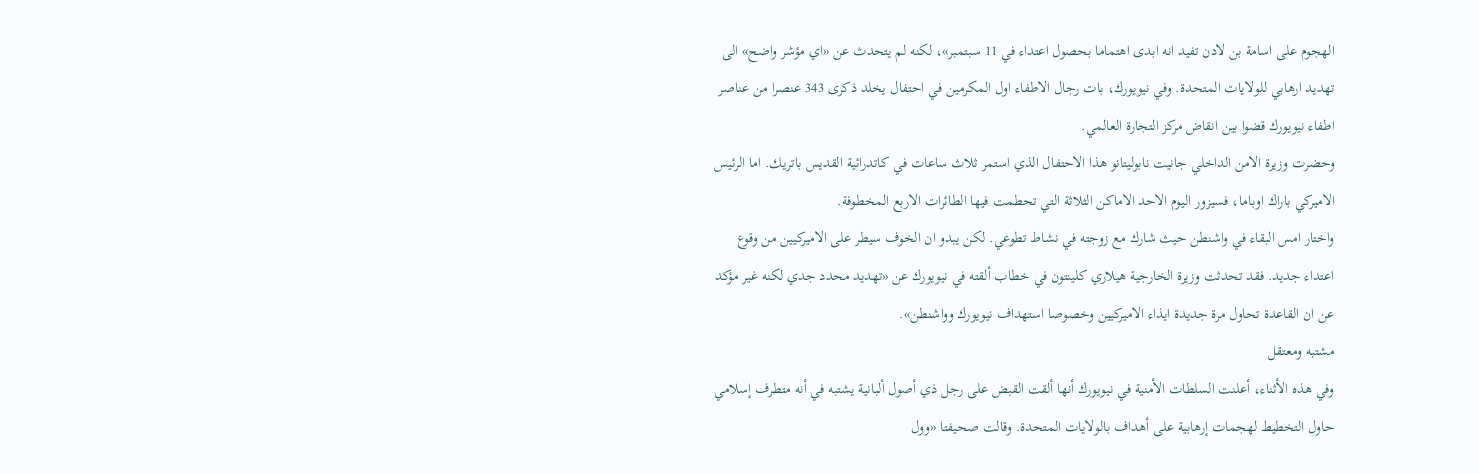الهجوم على اسامة بن لادن تفيد انه ابدى اهتماما بحصول اعتداء في 11 سبتمبر»، لكنه لم يتحدث عن «اي مؤشر واضح» الى تهديد ارهابي للولايات المتحدة. وفي نيويورك، بات رجال الاطفاء اول المكرمين في احتفال يخلد ذكرى 343 عنصرا من عناصر اطفاء نيويورك قضوا بين انقاض مركز التجارة العالمي.
وحضرت وزيرة الامن الداخلي جانيت نابوليتانو هذا الاحتفال الذي استمر ثلاث ساعات في كاتدرائية القديس باتريك. اما الرئيس الاميركي باراك اوباما، فسيزور اليوم الاحد الاماكن الثلاثة التي تحطمت فيها الطائرات الاربع المخطوفة.
واختار امس البقاء في واشنطن حيث شارك مع زوجته في نشاط تطوعي. لكن يبدو ان الخوف سيطر على الاميركيين من وقوع اعتداء جديد. فقد تحدثت وزيرة الخارجية هيلاري كلينتون في خطاب ألقته في نيويورك عن «تهديد محدد جدي لكنه غير مؤكد عن ان القاعدة تحاول مرة جديدة ايذاء الاميركيين وخصوصا استهداف نيويورك وواشنطن».
مشتبه ومعتقل
وفي هذه الأثناء، أعلنت السلطات الأمنية في نيويورك أنها ألقت القبض على رجل ذي أصول ألبانية يشتبه في أنه متطرف إسلامي حاول التخطيط لهجمات إرهابية على أهداف بالولايات المتحدة. وقالت صحيفتا «وول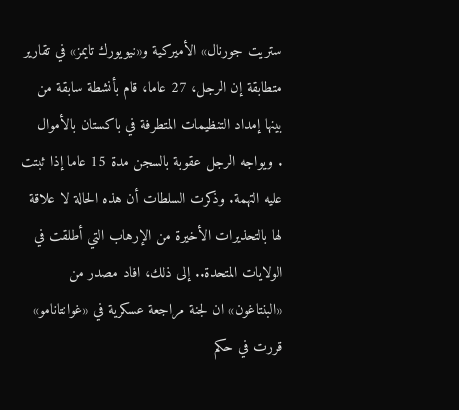ستريت جورنال» الأميركية و«نيويورك تايمز» في تقارير متطابقة إن الرجل، 27 عاما، قام بأنشطة سابقة من بينها إمداد التنظيمات المتطرفة في باكستان بالأموال
. ويواجه الرجل عقوبة بالسجن مدة 15 عاما إذا ثبتت عليه التهمة. وذكرت السلطات أن هذه الحالة لا علاقة لها بالتحذيرات الأخيرة من الإرهاب التي أطلقت في الولايات المتحدة.. إلى ذلك، افاد مصدر من «البنتاغون» ان لجنة مراجعة عسكرية في «غوانتانامو» قررت في حكم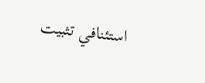استئنافي تثبيت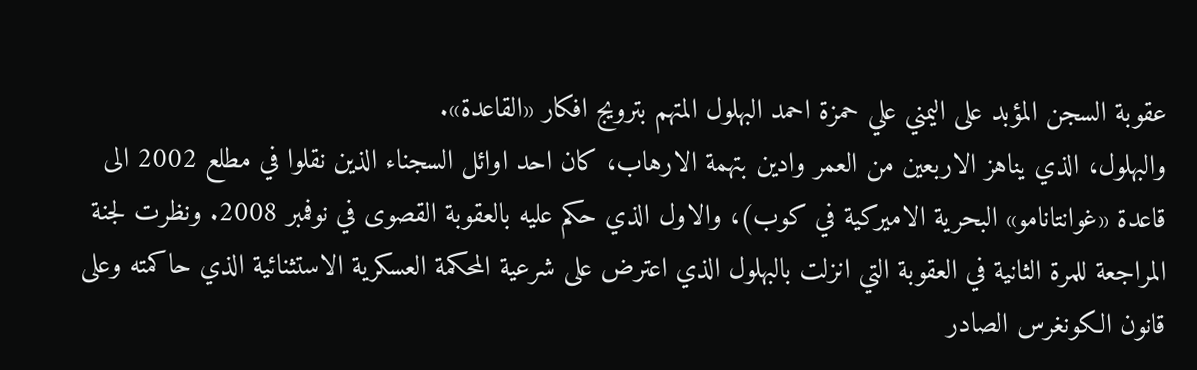عقوبة السجن المؤبد على اليمني علي حمزة احمد البهلول المتهم بترويج افكار «القاعدة».
والبهلول، الذي يناهز الاربعين من العمر وادين بتهمة الارهاب، كان احد اوائل السجناء الذين نقلوا في مطلع 2002 الى قاعدة «غوانتانامو» البحرية الاميركية في كوب)، والاول الذي حكم عليه بالعقوبة القصوى في نوفمبر 2008. ونظرت لجنة المراجعة للمرة الثانية في العقوبة التي انزلت بالبهلول الذي اعترض على شرعية المحكمة العسكرية الاستثنائية الذي حاكمته وعلى قانون الكونغرس الصادر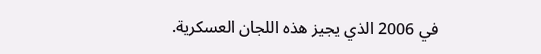في 2006 الذي يجيز هذه اللجان العسكرية.